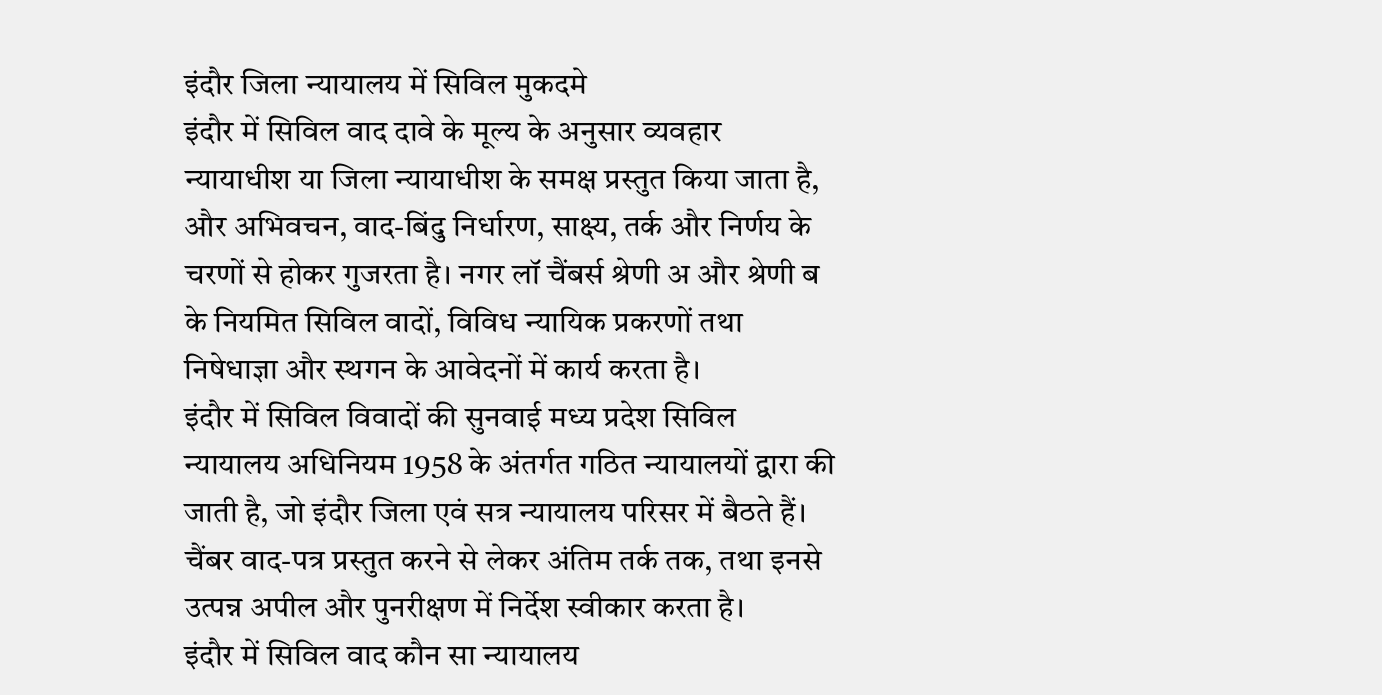इंदौर जिला न्यायालय में सिविल मुकदमे
इंदौर में सिविल वाद दावे के मूल्य के अनुसार व्यवहार न्यायाधीश या जिला न्यायाधीश के समक्ष प्रस्तुत किया जाता है, और अभिवचन, वाद-बिंदु निर्धारण, साक्ष्य, तर्क और निर्णय के चरणों से होकर गुजरता है। नगर लॉ चैंबर्स श्रेणी अ और श्रेणी ब के नियमित सिविल वादों, विविध न्यायिक प्रकरणों तथा निषेधाज्ञा और स्थगन के आवेदनों में कार्य करता है।
इंदौर में सिविल विवादों की सुनवाई मध्य प्रदेश सिविल न्यायालय अधिनियम 1958 के अंतर्गत गठित न्यायालयों द्वारा की जाती है, जो इंदौर जिला एवं सत्र न्यायालय परिसर में बैठते हैं। चैंबर वाद-पत्र प्रस्तुत करने से लेकर अंतिम तर्क तक, तथा इनसे उत्पन्न अपील और पुनरीक्षण में निर्देश स्वीकार करता है।
इंदौर में सिविल वाद कौन सा न्यायालय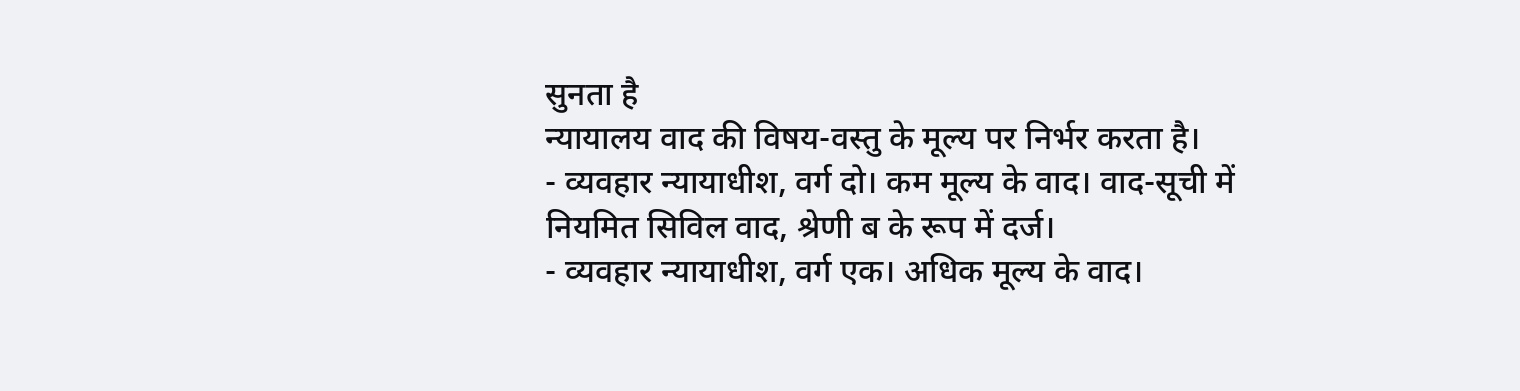सुनता है
न्यायालय वाद की विषय-वस्तु के मूल्य पर निर्भर करता है।
- व्यवहार न्यायाधीश, वर्ग दो। कम मूल्य के वाद। वाद-सूची में नियमित सिविल वाद, श्रेणी ब के रूप में दर्ज।
- व्यवहार न्यायाधीश, वर्ग एक। अधिक मूल्य के वाद।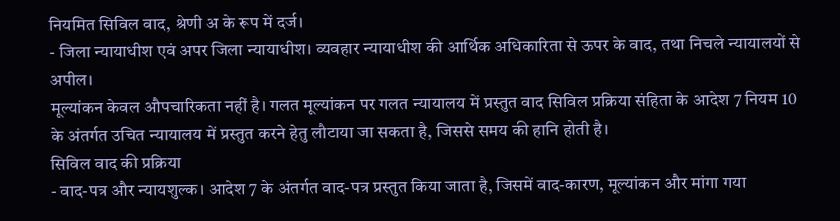नियमित सिविल वाद, श्रेणी अ के रूप में दर्ज।
- जिला न्यायाधीश एवं अपर जिला न्यायाधीश। व्यवहार न्यायाधीश की आर्थिक अधिकारिता से ऊपर के वाद, तथा निचले न्यायालयों से अपील।
मूल्यांकन केवल औपचारिकता नहीं है। गलत मूल्यांकन पर गलत न्यायालय में प्रस्तुत वाद सिविल प्रक्रिया संहिता के आदेश 7 नियम 10 के अंतर्गत उचित न्यायालय में प्रस्तुत करने हेतु लौटाया जा सकता है, जिससे समय की हानि होती है।
सिविल वाद की प्रक्रिया
- वाद-पत्र और न्यायशुल्क। आदेश 7 के अंतर्गत वाद-पत्र प्रस्तुत किया जाता है, जिसमें वाद-कारण, मूल्यांकन और मांगा गया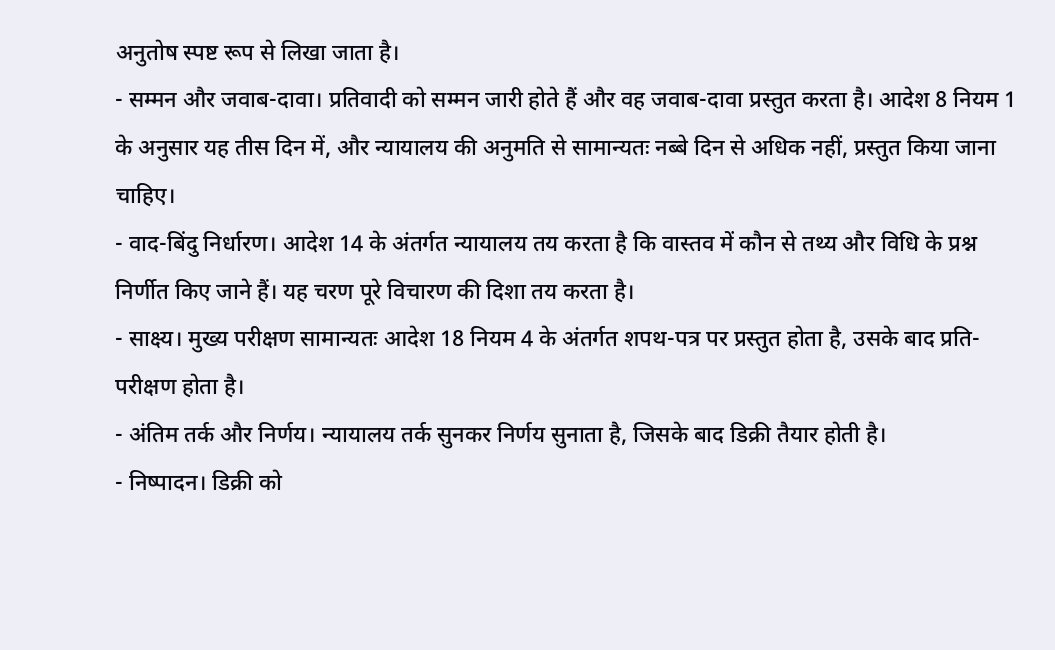अनुतोष स्पष्ट रूप से लिखा जाता है।
- सम्मन और जवाब-दावा। प्रतिवादी को सम्मन जारी होते हैं और वह जवाब-दावा प्रस्तुत करता है। आदेश 8 नियम 1 के अनुसार यह तीस दिन में, और न्यायालय की अनुमति से सामान्यतः नब्बे दिन से अधिक नहीं, प्रस्तुत किया जाना चाहिए।
- वाद-बिंदु निर्धारण। आदेश 14 के अंतर्गत न्यायालय तय करता है कि वास्तव में कौन से तथ्य और विधि के प्रश्न निर्णीत किए जाने हैं। यह चरण पूरे विचारण की दिशा तय करता है।
- साक्ष्य। मुख्य परीक्षण सामान्यतः आदेश 18 नियम 4 के अंतर्गत शपथ-पत्र पर प्रस्तुत होता है, उसके बाद प्रति-परीक्षण होता है।
- अंतिम तर्क और निर्णय। न्यायालय तर्क सुनकर निर्णय सुनाता है, जिसके बाद डिक्री तैयार होती है।
- निष्पादन। डिक्री को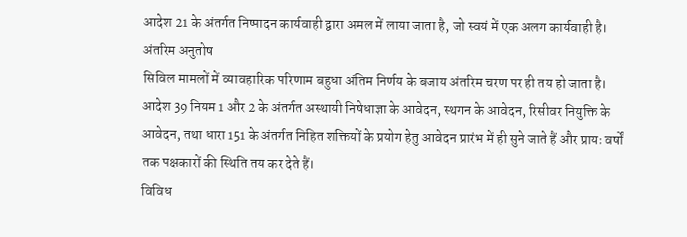आदेश 21 के अंतर्गत निष्पादन कार्यवाही द्वारा अमल में लाया जाता है, जो स्वयं में एक अलग कार्यवाही है।
अंतरिम अनुतोष
सिविल मामलों में व्यावहारिक परिणाम बहुधा अंतिम निर्णय के बजाय अंतरिम चरण पर ही तय हो जाता है। आदेश 39 नियम 1 और 2 के अंतर्गत अस्थायी निषेधाज्ञा के आवेदन, स्थगन के आवेदन, रिसीवर नियुक्ति के आवेदन, तथा धारा 151 के अंतर्गत निहित शक्तियों के प्रयोग हेतु आवेदन प्रारंभ में ही सुने जाते हैं और प्रायः वर्षों तक पक्षकारों की स्थिति तय कर देते हैं।
विविध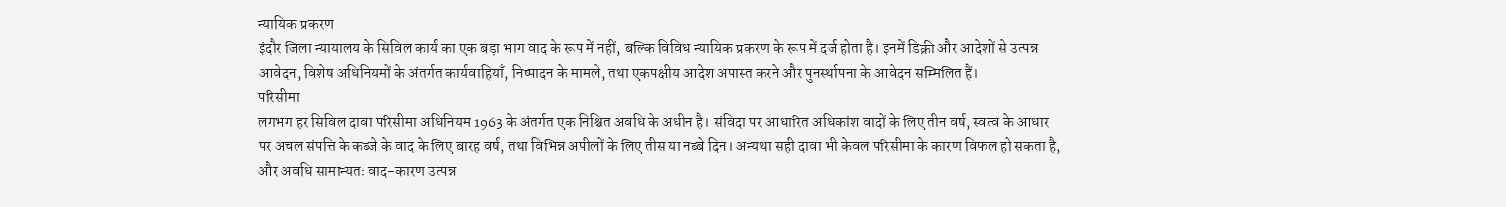न्यायिक प्रकरण
इंदौर जिला न्यायालय के सिविल कार्य का एक बड़ा भाग वाद के रूप में नहीं, बल्कि विविध न्यायिक प्रकरण के रूप में दर्ज होता है। इनमें डिक्री और आदेशों से उत्पन्न आवेदन, विशेष अधिनियमों के अंतर्गत कार्यवाहियाँ, निष्पादन के मामले, तथा एकपक्षीय आदेश अपास्त करने और पुनर्स्थापना के आवेदन सम्मिलित हैं।
परिसीमा
लगभग हर सिविल दावा परिसीमा अधिनियम 1963 के अंतर्गत एक निश्चित अवधि के अधीन है। संविदा पर आधारित अधिकांश वादों के लिए तीन वर्ष, स्वत्व के आधार पर अचल संपत्ति के कब्जे के वाद के लिए बारह वर्ष, तथा विभिन्न अपीलों के लिए तीस या नब्बे दिन। अन्यथा सही दावा भी केवल परिसीमा के कारण विफल हो सकता है, और अवधि सामान्यतः वाद-कारण उत्पन्न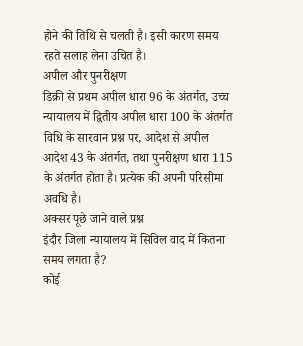होने की तिथि से चलती है। इसी कारण समय रहते सलाह लेना उचित है।
अपील और पुनरीक्षण
डिक्री से प्रथम अपील धारा 96 के अंतर्गत, उच्च न्यायालय में द्वितीय अपील धारा 100 के अंतर्गत विधि के सारवान प्रश्न पर, आदेश से अपील आदेश 43 के अंतर्गत, तथा पुनरीक्षण धारा 115 के अंतर्गत होता है। प्रत्येक की अपनी परिसीमा अवधि है।
अक्सर पूछे जाने वाले प्रश्न
इंदौर जिला न्यायालय में सिविल वाद में कितना समय लगता है?
कोई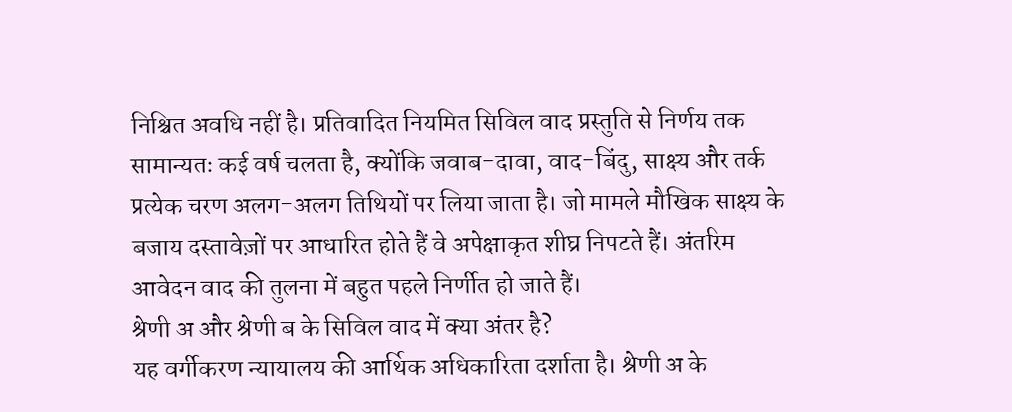निश्चित अवधि नहीं है। प्रतिवादित नियमित सिविल वाद प्रस्तुति से निर्णय तक सामान्यतः कई वर्ष चलता है, क्योंकि जवाब-दावा, वाद-बिंदु, साक्ष्य और तर्क प्रत्येक चरण अलग-अलग तिथियों पर लिया जाता है। जो मामले मौखिक साक्ष्य के बजाय दस्तावेज़ों पर आधारित होते हैं वे अपेक्षाकृत शीघ्र निपटते हैं। अंतरिम आवेदन वाद की तुलना में बहुत पहले निर्णीत हो जाते हैं।
श्रेणी अ और श्रेणी ब के सिविल वाद में क्या अंतर है?
यह वर्गीकरण न्यायालय की आर्थिक अधिकारिता दर्शाता है। श्रेणी अ के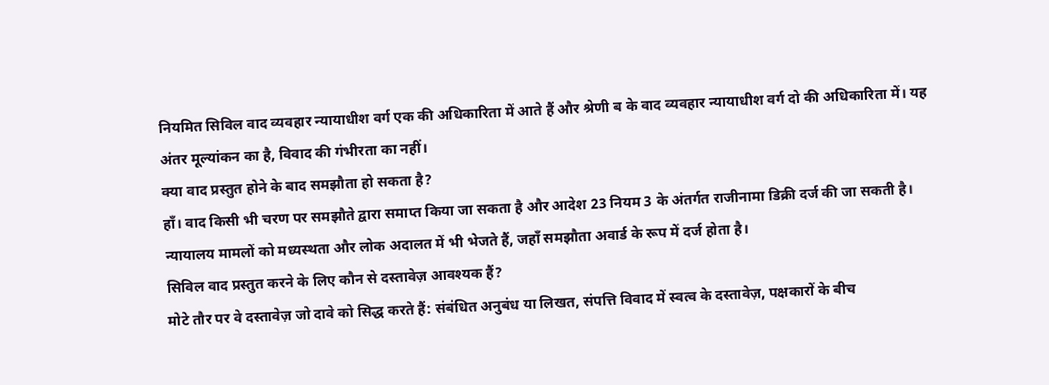नियमित सिविल वाद व्यवहार न्यायाधीश वर्ग एक की अधिकारिता में आते हैं और श्रेणी ब के वाद व्यवहार न्यायाधीश वर्ग दो की अधिकारिता में। यह अंतर मूल्यांकन का है, विवाद की गंभीरता का नहीं।
क्या वाद प्रस्तुत होने के बाद समझौता हो सकता है?
हाँ। वाद किसी भी चरण पर समझौते द्वारा समाप्त किया जा सकता है और आदेश 23 नियम 3 के अंतर्गत राजीनामा डिक्री दर्ज की जा सकती है। न्यायालय मामलों को मध्यस्थता और लोक अदालत में भी भेजते हैं, जहाँ समझौता अवार्ड के रूप में दर्ज होता है।
सिविल वाद प्रस्तुत करने के लिए कौन से दस्तावेज़ आवश्यक हैं?
मोटे तौर पर वे दस्तावेज़ जो दावे को सिद्ध करते हैं: संबंधित अनुबंध या लिखत, संपत्ति विवाद में स्वत्व के दस्तावेज़, पक्षकारों के बीच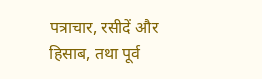पत्राचार, रसीदें और हिसाब, तथा पूर्व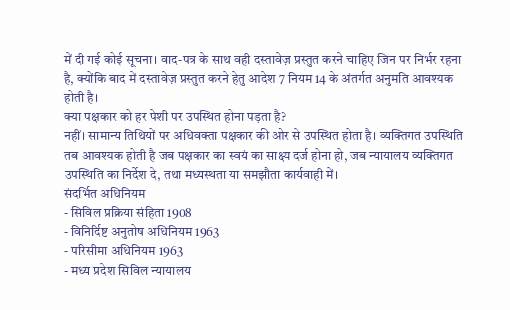में दी गई कोई सूचना। वाद-पत्र के साथ वही दस्तावेज़ प्रस्तुत करने चाहिए जिन पर निर्भर रहना है, क्योंकि बाद में दस्तावेज़ प्रस्तुत करने हेतु आदेश 7 नियम 14 के अंतर्गत अनुमति आवश्यक होती है।
क्या पक्षकार को हर पेशी पर उपस्थित होना पड़ता है?
नहीं। सामान्य तिथियों पर अधिवक्ता पक्षकार की ओर से उपस्थित होता है। व्यक्तिगत उपस्थिति तब आवश्यक होती है जब पक्षकार का स्वयं का साक्ष्य दर्ज होना हो, जब न्यायालय व्यक्तिगत उपस्थिति का निर्देश दे, तथा मध्यस्थता या समझौता कार्यवाही में।
संदर्भित अधिनियम
- सिविल प्रक्रिया संहिता 1908
- विनिर्दिष्ट अनुतोष अधिनियम 1963
- परिसीमा अधिनियम 1963
- मध्य प्रदेश सिविल न्यायालय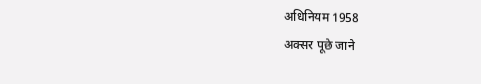अधिनियम 1958
अक्सर पूछे जाने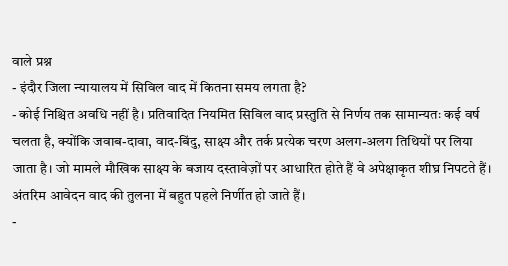वाले प्रश्न
- इंदौर जिला न्यायालय में सिविल वाद में कितना समय लगता है?
- कोई निश्चित अवधि नहीं है। प्रतिवादित नियमित सिविल वाद प्रस्तुति से निर्णय तक सामान्यतः कई वर्ष चलता है, क्योंकि जवाब-दावा, वाद-बिंदु, साक्ष्य और तर्क प्रत्येक चरण अलग-अलग तिथियों पर लिया जाता है। जो मामले मौखिक साक्ष्य के बजाय दस्तावेज़ों पर आधारित होते हैं वे अपेक्षाकृत शीघ्र निपटते हैं। अंतरिम आवेदन वाद की तुलना में बहुत पहले निर्णीत हो जाते हैं।
-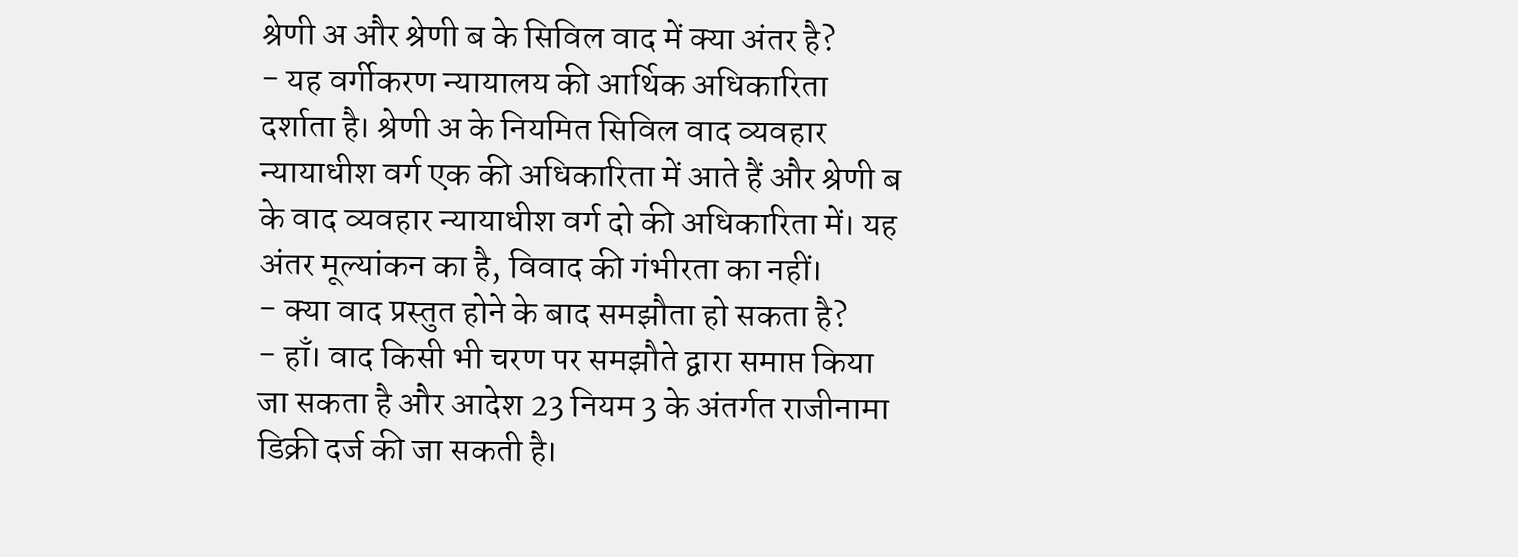श्रेणी अ और श्रेणी ब के सिविल वाद में क्या अंतर है?
- यह वर्गीकरण न्यायालय की आर्थिक अधिकारिता दर्शाता है। श्रेणी अ के नियमित सिविल वाद व्यवहार न्यायाधीश वर्ग एक की अधिकारिता में आते हैं और श्रेणी ब के वाद व्यवहार न्यायाधीश वर्ग दो की अधिकारिता में। यह अंतर मूल्यांकन का है, विवाद की गंभीरता का नहीं।
- क्या वाद प्रस्तुत होने के बाद समझौता हो सकता है?
- हाँ। वाद किसी भी चरण पर समझौते द्वारा समाप्त किया जा सकता है और आदेश 23 नियम 3 के अंतर्गत राजीनामा डिक्री दर्ज की जा सकती है।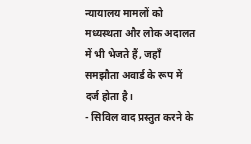न्यायालय मामलों को मध्यस्थता और लोक अदालत में भी भेजते हैं, जहाँ समझौता अवार्ड के रूप में दर्ज होता है।
- सिविल वाद प्रस्तुत करने के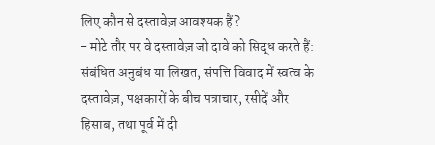लिए कौन से दस्तावेज़ आवश्यक हैं?
- मोटे तौर पर वे दस्तावेज़ जो दावे को सिद्ध करते हैं: संबंधित अनुबंध या लिखत, संपत्ति विवाद में स्वत्व के दस्तावेज़, पक्षकारों के बीच पत्राचार, रसीदें और हिसाब, तथा पूर्व में दी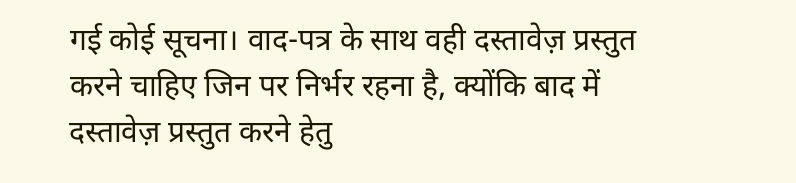गई कोई सूचना। वाद-पत्र के साथ वही दस्तावेज़ प्रस्तुत करने चाहिए जिन पर निर्भर रहना है, क्योंकि बाद में दस्तावेज़ प्रस्तुत करने हेतु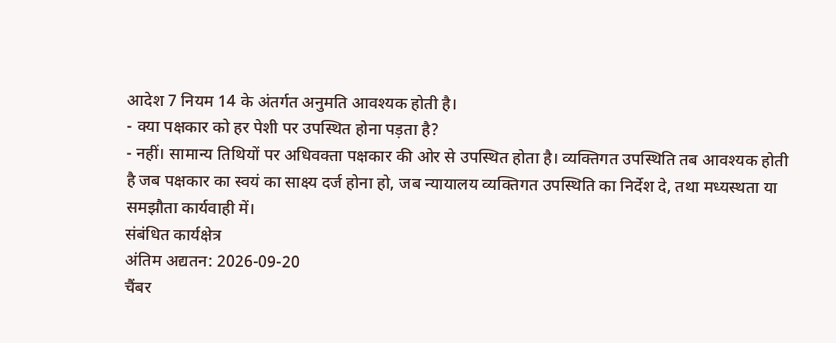आदेश 7 नियम 14 के अंतर्गत अनुमति आवश्यक होती है।
- क्या पक्षकार को हर पेशी पर उपस्थित होना पड़ता है?
- नहीं। सामान्य तिथियों पर अधिवक्ता पक्षकार की ओर से उपस्थित होता है। व्यक्तिगत उपस्थिति तब आवश्यक होती है जब पक्षकार का स्वयं का साक्ष्य दर्ज होना हो, जब न्यायालय व्यक्तिगत उपस्थिति का निर्देश दे, तथा मध्यस्थता या समझौता कार्यवाही में।
संबंधित कार्यक्षेत्र
अंतिम अद्यतन: 2026-09-20
चैंबर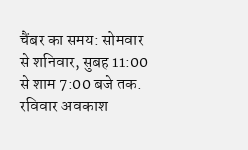चैंबर का समय: सोमवार से शनिवार, सुबह 11:00 से शाम 7:00 बजे तक. रविवार अवकाश